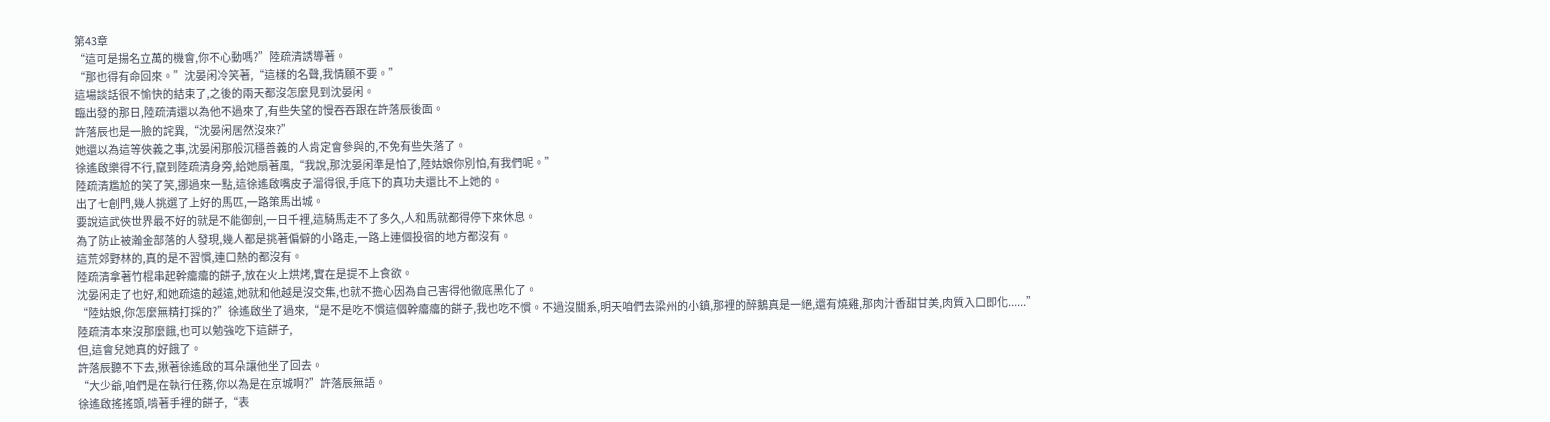第43章
“這可是揚名立萬的機會,你不心動嗎?”陸疏清誘導著。
“那也得有命回來。”沈晏闲冷笑著,“這樣的名聲,我情願不要。”
這場談話很不愉快的結束了,之後的兩天都沒怎麼見到沈晏闲。
臨出發的那日,陸疏清還以為他不過來了,有些失望的慢吞吞跟在許落辰後面。
許落辰也是一臉的詫異,“沈晏闲居然沒來?”
她還以為這等俠義之事,沈晏闲那般沉穩善義的人肯定會參與的,不免有些失落了。
徐遙啟樂得不行,竄到陸疏清身旁,給她扇著風,“我說,那沈晏闲準是怕了,陸姑娘你別怕,有我們呢。”
陸疏清尷尬的笑了笑,挪過來一點,這徐遙啟嘴皮子溜得很,手底下的真功夫還比不上她的。
出了七創門,幾人挑選了上好的馬匹,一路策馬出城。
要說這武俠世界最不好的就是不能御劍,一日千裡,這騎馬走不了多久,人和馬就都得停下來休息。
為了防止被瀚金部落的人發現,幾人都是挑著偏僻的小路走,一路上連個投宿的地方都沒有。
這荒郊野林的,真的是不習慣,連口熱的都沒有。
陸疏清拿著竹棍串起幹癟癟的餅子,放在火上烘烤,實在是提不上食欲。
沈晏闲走了也好,和她疏遠的越遠,她就和他越是沒交集,也就不擔心因為自己害得他徹底黑化了。
“陸姑娘,你怎麼無精打採的?”徐遙啟坐了過來,“是不是吃不慣這個幹癟癟的餅子,我也吃不慣。不過沒關系,明天咱們去梁州的小鎮,那裡的醉鵝真是一絕,還有燒雞,那肉汁香甜甘美,肉質入口即化......”
陸疏清本來沒那麼餓,也可以勉強吃下這餅子,
但,這會兒她真的好餓了。
許落辰聽不下去,揪著徐遙啟的耳朵讓他坐了回去。
“大少爺,咱們是在執行任務,你以為是在京城啊?”許落辰無語。
徐遙啟搖搖頭,啃著手裡的餅子,“表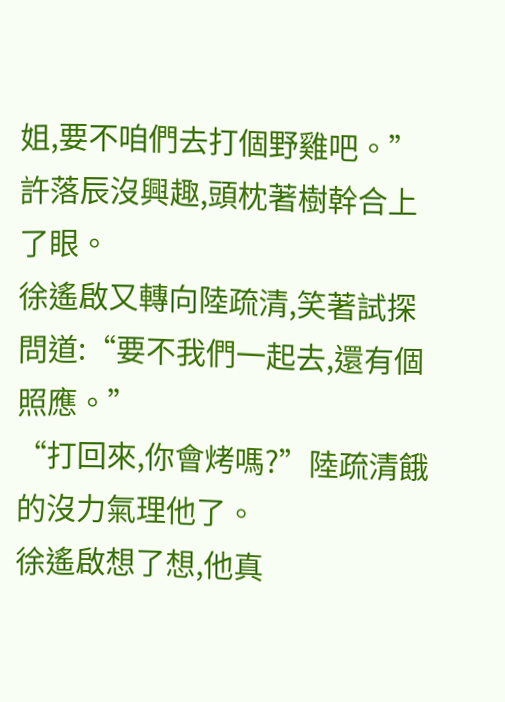姐,要不咱們去打個野雞吧。”
許落辰沒興趣,頭枕著樹幹合上了眼。
徐遙啟又轉向陸疏清,笑著試探問道:“要不我們一起去,還有個照應。”
“打回來,你會烤嗎?”陸疏清餓的沒力氣理他了。
徐遙啟想了想,他真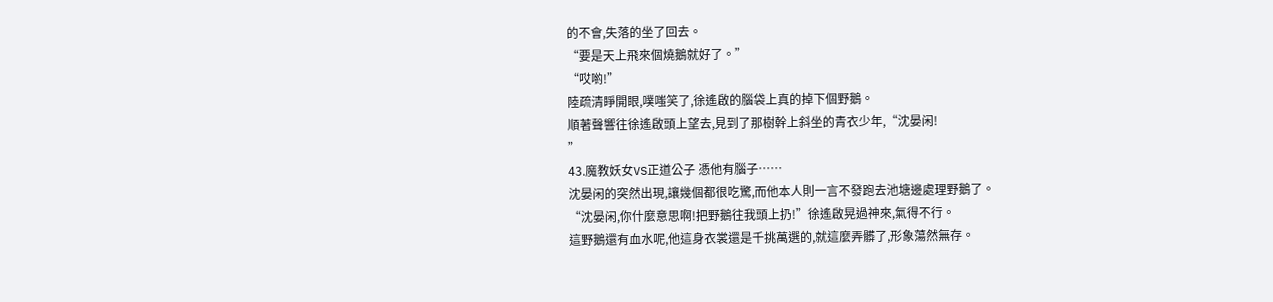的不會,失落的坐了回去。
“要是天上飛來個燒鵝就好了。”
“哎喲!”
陸疏清睜開眼,噗嗤笑了,徐遙啟的腦袋上真的掉下個野鵝。
順著聲響往徐遙啟頭上望去,見到了那樹幹上斜坐的青衣少年,“沈晏闲!
”
43.魔教妖女VS正道公子 憑他有腦子……
沈晏闲的突然出現,讓幾個都很吃驚,而他本人則一言不發跑去池塘邊處理野鵝了。
“沈晏闲,你什麼意思啊!把野鵝往我頭上扔!”徐遙啟晃過神來,氣得不行。
這野鵝還有血水呢,他這身衣裳還是千挑萬選的,就這麼弄髒了,形象蕩然無存。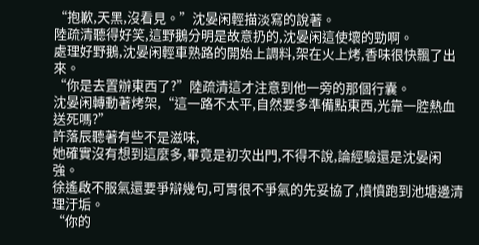“抱歉,天黑,沒看見。”沈晏闲輕描淡寫的說著。
陸疏清聽得好笑,這野鵝分明是故意扔的,沈晏闲這使壞的勁啊。
處理好野鵝,沈晏闲輕車熟路的開始上調料,架在火上烤,香味很快飄了出來。
“你是去置辦東西了?”陸疏清這才注意到他一旁的那個行囊。
沈晏闲轉動著烤架,“這一路不太平,自然要多準備點東西,光靠一腔熱血送死嗎?”
許落辰聽著有些不是滋味,
她確實沒有想到這麼多,畢竟是初次出門,不得不說,論經驗還是沈晏闲強。
徐遙啟不服氣還要爭辯幾句,可胃很不爭氣的先妥協了,憤憤跑到池塘邊清理汙垢。
“你的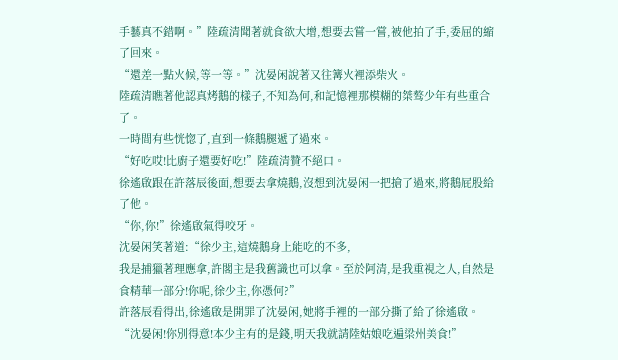手藝真不錯啊。”陸疏清聞著就食欲大增,想要去嘗一嘗,被他拍了手,委屈的縮了回來。
“還差一點火候,等一等。”沈晏闲說著又往篝火裡添柴火。
陸疏清瞧著他認真烤鵝的樣子,不知為何,和記憶裡那模糊的桀骜少年有些重合了。
一時間有些恍惚了,直到一條鵝腿遞了過來。
“好吃哎!比廚子還要好吃!”陸疏清贊不絕口。
徐遙啟跟在許落辰後面,想要去拿燒鵝,沒想到沈晏闲一把搶了過來,將鵝屁股給了他。
“你,你!”徐遙啟氣得咬牙。
沈晏闲笑著道:“徐少主,這燒鵝身上能吃的不多,
我是捕獵著理應拿,許閣主是我舊識也可以拿。至於阿清,是我重視之人,自然是食精華一部分!你呢,徐少主,你憑何?”
許落辰看得出,徐遙啟是開罪了沈晏闲,她將手裡的一部分撕了給了徐遙啟。
“沈晏闲!你別得意!本少主有的是錢,明天我就請陸姑娘吃遍梁州美食!”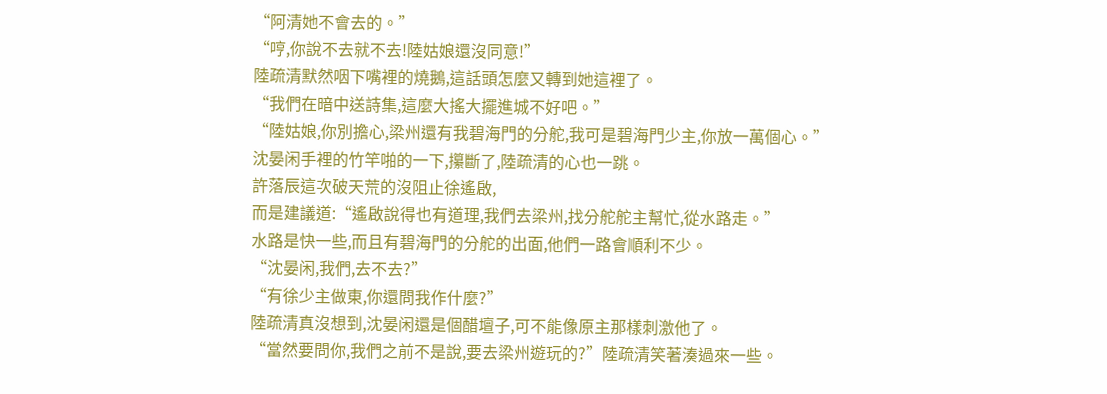“阿清她不會去的。”
“哼,你說不去就不去!陸姑娘還沒同意!”
陸疏清默然咽下嘴裡的燒鵝,這話頭怎麼又轉到她這裡了。
“我們在暗中送詩集,這麼大搖大擺進城不好吧。”
“陸姑娘,你別擔心,梁州還有我碧海門的分舵,我可是碧海門少主,你放一萬個心。”
沈晏闲手裡的竹竿啪的一下,攥斷了,陸疏清的心也一跳。
許落辰這次破天荒的沒阻止徐遙啟,
而是建議道:“遙啟說得也有道理,我們去梁州,找分舵舵主幫忙,從水路走。”
水路是快一些,而且有碧海門的分舵的出面,他們一路會順利不少。
“沈晏闲,我們,去不去?”
“有徐少主做東,你還問我作什麼?”
陸疏清真沒想到,沈晏闲還是個醋壇子,可不能像原主那樣刺激他了。
“當然要問你,我們之前不是說,要去梁州遊玩的?”陸疏清笑著湊過來一些。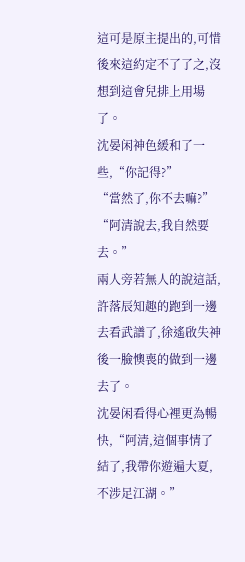這可是原主提出的,可惜後來這約定不了了之,沒想到這會兒排上用場了。
沈晏闲神色緩和了一些,“你記得?”
“當然了,你不去嘛?”
“阿清說去,我自然要去。”
兩人旁若無人的說這話,許落辰知趣的跑到一邊去看武譜了,徐遙啟失神後一臉懊喪的做到一邊去了。
沈晏闲看得心裡更為暢快,“阿清,這個事情了結了,我帶你遊遍大夏,不涉足江湖。”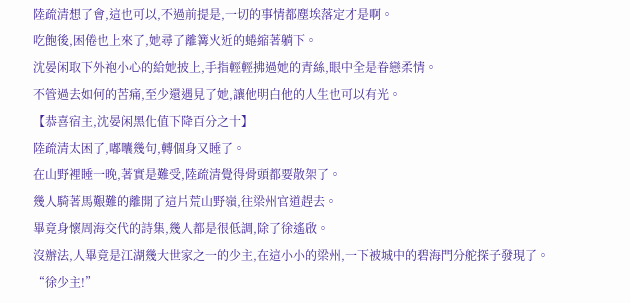陸疏清想了會,這也可以,不過前提是,一切的事情都塵埃落定才是啊。
吃飽後,困倦也上來了,她尋了離篝火近的蜷縮著躺下。
沈晏闲取下外袍小心的給她披上,手指輕輕拂過她的青絲,眼中全是眷戀柔情。
不管過去如何的苦痛,至少還遇見了她,讓他明白他的人生也可以有光。
【恭喜宿主,沈晏闲黑化值下降百分之十】
陸疏清太困了,嘟囔幾句,轉個身又睡了。
在山野裡睡一晚,著實是難受,陸疏清覺得骨頭都要散架了。
幾人騎著馬艱難的離開了這片荒山野嶺,往梁州官道趕去。
畢竟身懷周海交代的詩集,幾人都是很低調,除了徐遙啟。
沒辦法,人畢竟是江湖幾大世家之一的少主,在這小小的梁州,一下被城中的碧海門分舵探子發現了。
“徐少主!”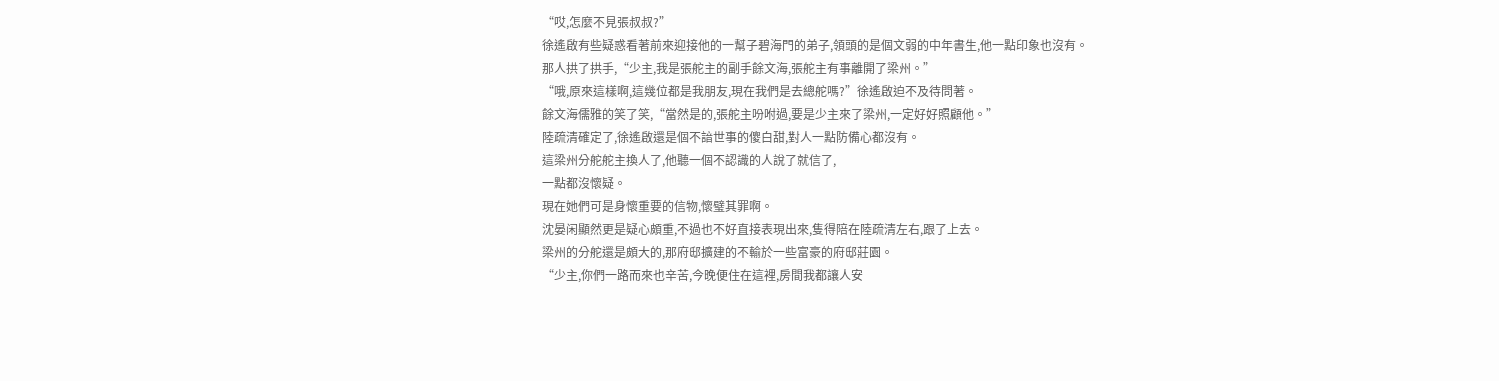“哎,怎麼不見張叔叔?”
徐遙啟有些疑惑看著前來迎接他的一幫子碧海門的弟子,領頭的是個文弱的中年書生,他一點印象也沒有。
那人拱了拱手,“少主,我是張舵主的副手餘文海,張舵主有事離開了梁州。”
“哦,原來這樣啊,這幾位都是我朋友,現在我們是去總舵嗎?”徐遙啟迫不及待問著。
餘文海儒雅的笑了笑,“當然是的,張舵主吩咐過,要是少主來了梁州,一定好好照顧他。”
陸疏清確定了,徐遙啟還是個不諳世事的傻白甜,對人一點防備心都沒有。
這梁州分舵舵主換人了,他聽一個不認識的人說了就信了,
一點都沒懷疑。
現在她們可是身懷重要的信物,懷璧其罪啊。
沈晏闲顯然更是疑心頗重,不過也不好直接表現出來,隻得陪在陸疏清左右,跟了上去。
梁州的分舵還是頗大的,那府邸擴建的不輸於一些富豪的府邸莊園。
“少主,你們一路而來也辛苦,今晚便住在這裡,房間我都讓人安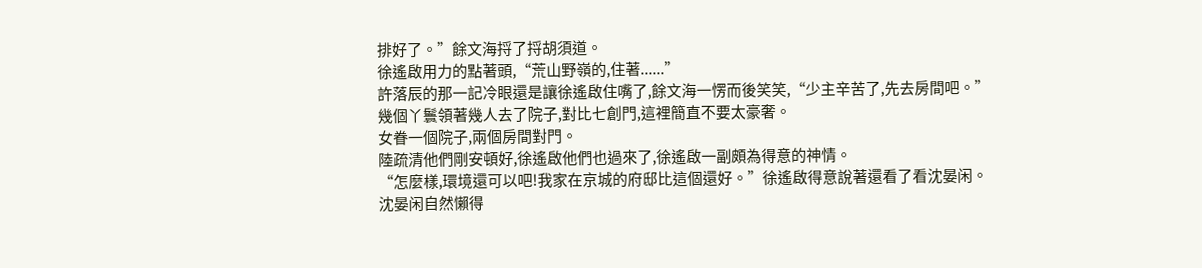排好了。”餘文海捋了捋胡須道。
徐遙啟用力的點著頭,“荒山野嶺的,住著......”
許落辰的那一記冷眼還是讓徐遙啟住嘴了,餘文海一愣而後笑笑,“少主辛苦了,先去房間吧。”
幾個丫鬟領著幾人去了院子,對比七創門,這裡簡直不要太豪奢。
女眷一個院子,兩個房間對門。
陸疏清他們剛安頓好,徐遙啟他們也過來了,徐遙啟一副頗為得意的神情。
“怎麼樣,環境還可以吧!我家在京城的府邸比這個還好。”徐遙啟得意說著還看了看沈晏闲。
沈晏闲自然懶得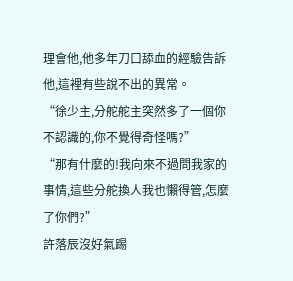理會他,他多年刀口舔血的經驗告訴他,這裡有些說不出的異常。
“徐少主,分舵舵主突然多了一個你不認識的,你不覺得奇怪嗎?”
“那有什麼的!我向來不過問我家的事情,這些分舵換人我也懶得管,怎麼了你們?”
許落辰沒好氣踢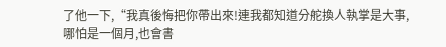了他一下,“我真後悔把你帶出來!連我都知道分舵換人執掌是大事,哪怕是一個月,也會書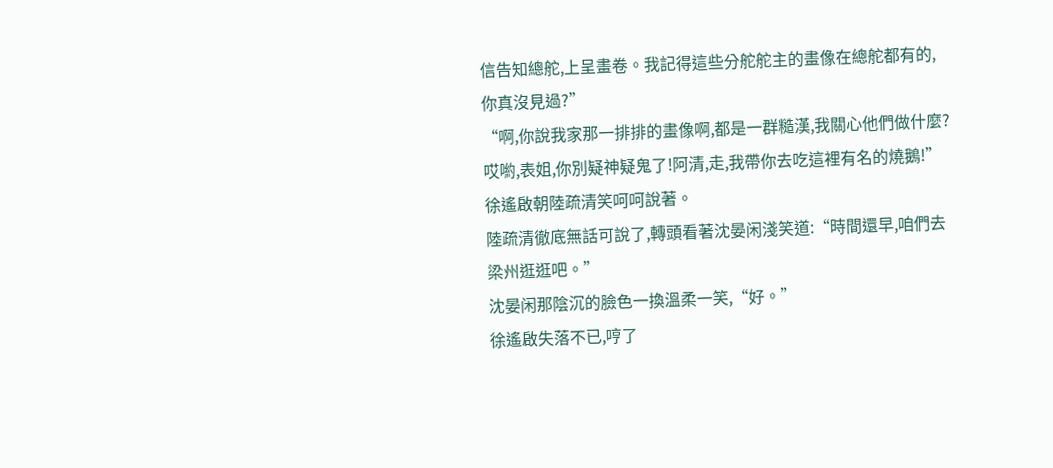信告知總舵,上呈畫卷。我記得這些分舵舵主的畫像在總舵都有的,你真沒見過?”
“啊,你說我家那一排排的畫像啊,都是一群糙漢,我關心他們做什麼?哎喲,表姐,你別疑神疑鬼了!阿清,走,我帶你去吃這裡有名的燒鵝!”徐遙啟朝陸疏清笑呵呵說著。
陸疏清徹底無話可說了,轉頭看著沈晏闲淺笑道:“時間還早,咱們去梁州逛逛吧。”
沈晏闲那陰沉的臉色一換溫柔一笑,“好。”
徐遙啟失落不已,哼了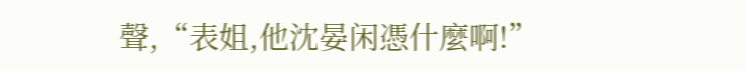聲,“表姐,他沈晏闲憑什麼啊!”